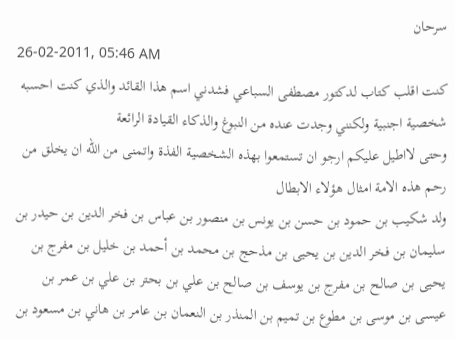سرحان
26-02-2011, 05:46 AM
كنت اقلب كتاب لدكتور مصطفى السباعي فشدني اسم هذا القائد والذي كنت احسبه شخصية اجنبية ولكنني وجدت عنده من النبوغ والذكاء القيادة الرائعة
وحتى لااطيل عليكم ارجو ان تستمعوا بهذه الشخصية الفذة واتمنى من الله ان يخلق من رحم هذه الامة امثال هؤلاء الابطال
ولد شكيب بن حمود بن حسن بن يونس بن منصور بن عباس بن فخر الدين بن حيدر بن سليمان بن فخر الدين بن يحيى بن مذحج بن محمد بن أحمد بن خليل بن مفرج بن يحيى بن صالح بن مفرج بن يوسف بن صالح بن علي بن بحتر بن علي بن عمر بن عيسى بن موسى بن مطوع بن تميم بن المنذر بن النعمان بن عامر بن هاني بن مسعود بن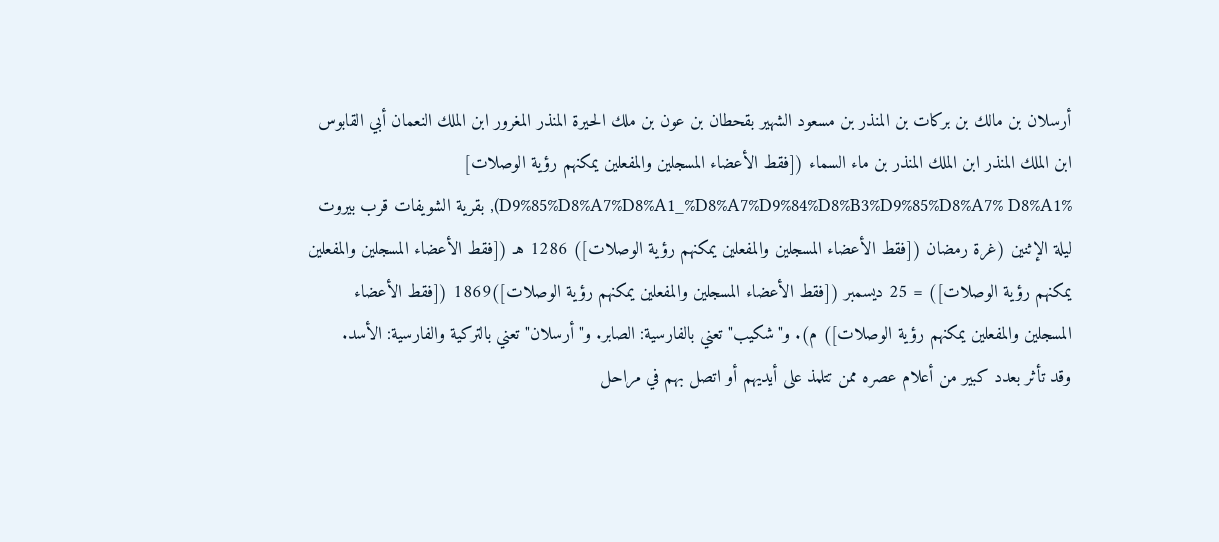أرسلان بن مالك بن بركات بن المنذر بن مسعود الشهير بقحطان بن عون بن ملك الحيرة المنذر المغرور ابن الملك النعمان أبي القابوس ابن الملك المنذر ابن الملك المنذر بن ماء السماء ([فقط الأعضاء المسجلين والمفعلين يمكنهم رؤية الوصلات] %D9%85%D8%A7%D8%A1_%D8%A7%D9%84%D8%B3%D9%85%D8%A7% D8%A1), بقرية الشويفات قرب بيروت ليلة الإثنين (غرة رمضان ([فقط الأعضاء المسجلين والمفعلين يمكنهم رؤية الوصلات]) 1286 هـ ([فقط الأعضاء المسجلين والمفعلين يمكنهم رؤية الوصلات]) = 25 ديسمبر ([فقط الأعضاء المسجلين والمفعلين يمكنهم رؤية الوصلات])1869 ([فقط الأعضاء المسجلين والمفعلين يمكنهم رؤية الوصلات]) م). و"شكيب" تعني بالفارسية: الصابر. و"أرسلان" تعني بالتركية والفارسية: الأسد.
وقد تأثر بعدد كبير من أعلام عصره ممن تتلمذ على أيديهم أو اتصل بهم في مراحل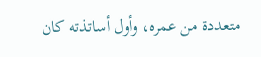متعددة من عمره، وأول أساتذته كان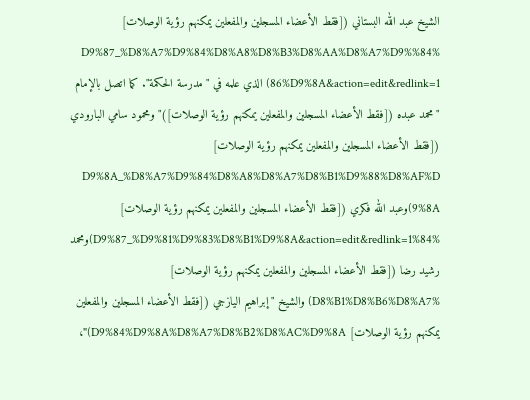الشيخ عبد الله البستاني ([فقط الأعضاء المسجلين والمفعلين يمكنهم رؤية الوصلات] %84%D9%87_%D8%A7%D9%84%D8%A8%D8%B3%D8%AA%D8%A7%D9% 86%D9%8A&action=edit&redlink=1) الذي علمه في "مدرسة الحكمة". كما اتصل بالإمام "محمد عبده ([فقط الأعضاء المسجلين والمفعلين يمكنهم رؤية الوصلات])" ومحمود سامي البارودي ([فقط الأعضاء المسجلين والمفعلين يمكنهم رؤية الوصلات] D9%8A_%D8%A7%D9%84%D8%A8%D8%A7%D8%B1%D9%88%D8%AF%D 9%8A)وعبد الله فكري ([فقط الأعضاء المسجلين والمفعلين يمكنهم رؤية الوصلات] %84%D9%87_%D9%81%D9%83%D8%B1%D9%8A&action=edit&redlink=1)ومحمد رشيد رضا ([فقط الأعضاء المسجلين والمفعلين يمكنهم رؤية الوصلات] %D8%B1%D8%B6%D8%A7) والشيخ "إبراهيم اليازجي ([فقط الأعضاء المسجلين والمفعلين يمكنهم رؤية الوصلات] D9%84%D9%8A%D8%A7%D8%B2%D8%AC%D9%8A)"،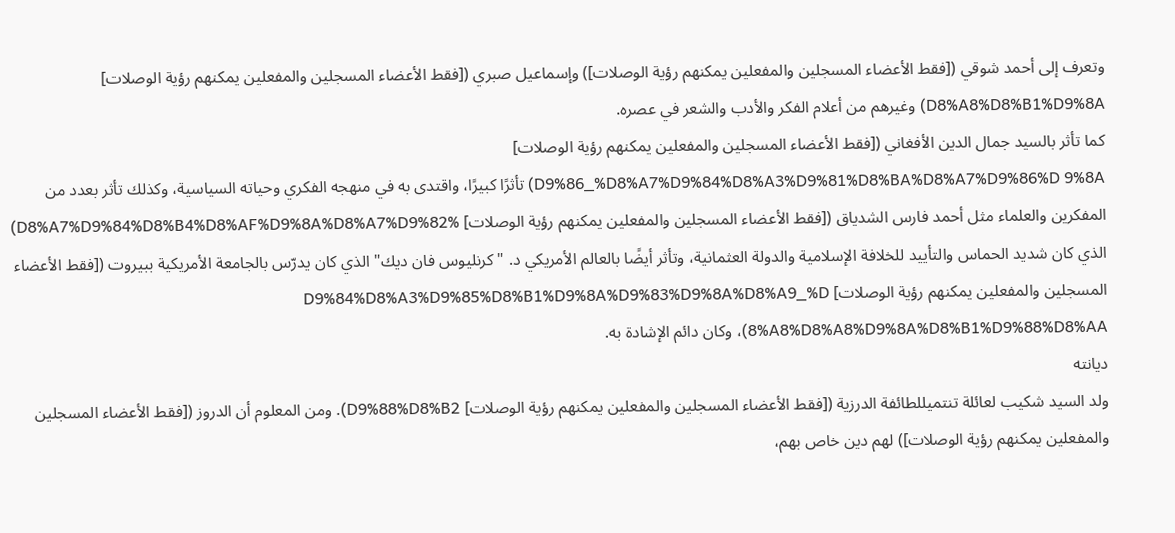وتعرف إلى أحمد شوقي ([فقط الأعضاء المسجلين والمفعلين يمكنهم رؤية الوصلات]) وإسماعيل صبري ([فقط الأعضاء المسجلين والمفعلين يمكنهم رؤية الوصلات] D8%A8%D8%B1%D9%8A) وغيرهم من أعلام الفكر والأدب والشعر في عصره.
كما تأثر بالسيد جمال الدين الأفغاني ([فقط الأعضاء المسجلين والمفعلين يمكنهم رؤية الوصلات] D9%86_%D8%A7%D9%84%D8%A3%D9%81%D8%BA%D8%A7%D9%86%D 9%8A) تأثرًا كبيرًا، واقتدى به في منهجه الفكري وحياته السياسية، وكذلك تأثر بعدد من المفكرين والعلماء مثل أحمد فارس الشدياق ([فقط الأعضاء المسجلين والمفعلين يمكنهم رؤية الوصلات] %D8%A7%D9%84%D8%B4%D8%AF%D9%8A%D8%A7%D9%82) الذي كان شديد الحماس والتأييد للخلافة الإسلامية والدولة العثمانية، وتأثر أيضًا بالعالم الأمريكي د. "كرنليوس فان ديك" الذي كان يدرّس بالجامعة الأمريكية ببيروت ([فقط الأعضاء المسجلين والمفعلين يمكنهم رؤية الوصلات] D9%84%D8%A3%D9%85%D8%B1%D9%8A%D9%83%D9%8A%D8%A9_%D 8%A8%D8%A8%D9%8A%D8%B1%D9%88%D8%AA)، وكان دائم الإشادة به.
ديانته
ولد السيد شكيب لعائلة تنتميللطائفة الدرزية ([فقط الأعضاء المسجلين والمفعلين يمكنهم رؤية الوصلات] D9%88%D8%B2). ومن المعلوم أن الدروز ([فقط الأعضاء المسجلين والمفعلين يمكنهم رؤية الوصلات]) لهم دين خاص بهم،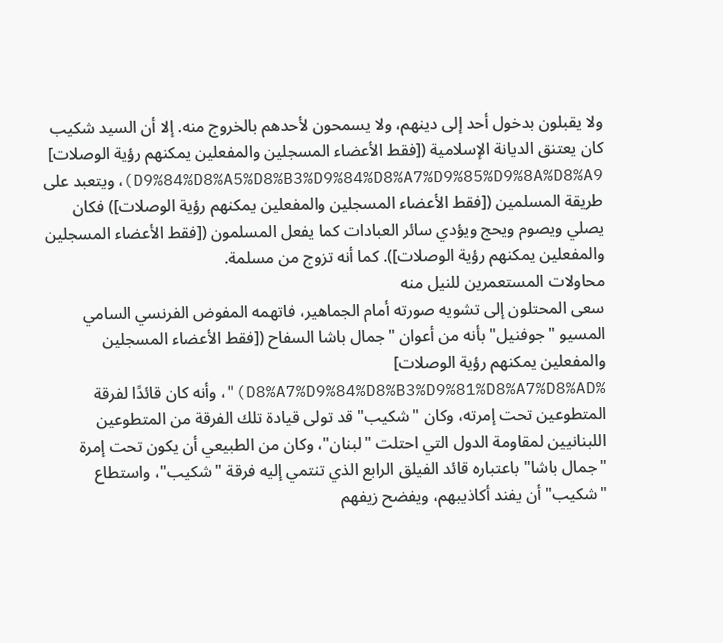ولا يقبلون بدخول أحد إلى دينهم، ولا يسمحون لأحدهم بالخروج منه. إلا أن السيد شكيب كان يعتنق الديانة الإسلامية ([فقط الأعضاء المسجلين والمفعلين يمكنهم رؤية الوصلات] D9%84%D8%A5%D8%B3%D9%84%D8%A7%D9%85%D9%8A%D8%A9)، ويتعبد على طريقة المسلمين ([فقط الأعضاء المسجلين والمفعلين يمكنهم رؤية الوصلات]) فكان يصلي ويصوم ويحج ويؤدي سائر العبادات كما يفعل المسلمون ([فقط الأعضاء المسجلين والمفعلين يمكنهم رؤية الوصلات]). كما أنه تزوج من مسلمة.
محاولات المستعمرين للنيل منه
سعى المحتلون إلى تشويه صورته أمام الجماهير، فاتهمه المفوض الفرنسي السامي المسيو "جوفنيل" بأنه من أعوان "جمال باشا السفاح ([فقط الأعضاء المسجلين والمفعلين يمكنهم رؤية الوصلات] %D8%A7%D9%84%D8%B3%D9%81%D8%A7%D8%AD)"، وأنه كان قائدًا لفرقة المتطوعين تحت إمرته، وكان "شكيب" قد تولى قيادة تلك الفرقة من المتطوعين اللبنانيين لمقاومة الدول التي احتلت "لبنان"، وكان من الطبيعي أن يكون تحت إمرة "جمال باشا" باعتباره قائد الفيلق الرابع الذي تنتمي إليه فرقة "شكيب"، واستطاع "شكيب" أن يفند أكاذيبهم، ويفضح زيفهم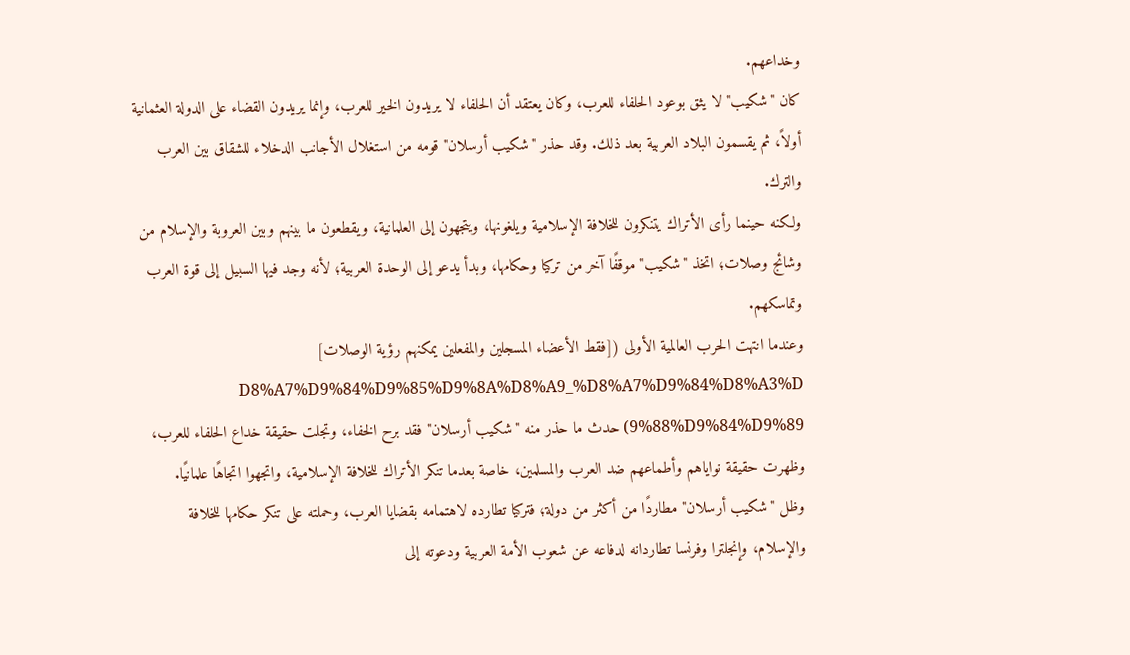وخداعهم.
كان "شكيب" لا يثق بوعود الحلفاء للعرب، وكان يعتقد أن الحلفاء لا يريدون الخير للعرب، وإنما يريدون القضاء على الدولة العثمانية أولاً، ثم يقسمون البلاد العربية بعد ذلك. وقد حذر "شكيب أرسلان" قومه من استغلال الأجانب الدخلاء للشقاق بين العرب والترك.
ولكنه حينما رأى الأتراك يتنكرون للخلافة الإسلامية ويلغونها، ويتجهون إلى العلمانية، ويقطعون ما بينهم وبين العروبة والإسلام من وشائج وصلات؛ اتخذ "شكيب" موقفًا آخر من تركيا وحكامها، وبدأ يدعو إلى الوحدة العربية؛ لأنه وجد فيها السبيل إلى قوة العرب وتماسكهم.
وعندما انتهت الحرب العالمية الأولى ([فقط الأعضاء المسجلين والمفعلين يمكنهم رؤية الوصلات] D8%A7%D9%84%D9%85%D9%8A%D8%A9_%D8%A7%D9%84%D8%A3%D 9%88%D9%84%D9%89) حدث ما حذر منه "شكيب أرسلان" فقد برح الخفاء، وتجلت حقيقة خداع الحلفاء للعرب، وظهرت حقيقة نواياهم وأطماعهم ضد العرب والمسلمين، خاصة بعدما تنكر الأتراك للخلافة الإسلامية، واتجهوا اتجاهًا علمانيًا.
وظل "شكيب أرسلان" مطاردًا من أكثر من دولة؛ فتركيا تطارده لاهتمامه بقضايا العرب، وحملته على تنكر حكامها للخلافة والإسلام، وإنجلترا وفرنسا تطاردانه لدفاعه عن شعوب الأمة العربية ودعوته إلى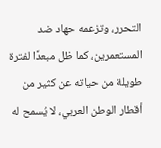التحرر، وتزعمه حهاد ضد المستعمرين، كما ظل مبعدًا لفترة طويلة من حياته عن كثير من أقطار الوطن العربي، لا يُسمح له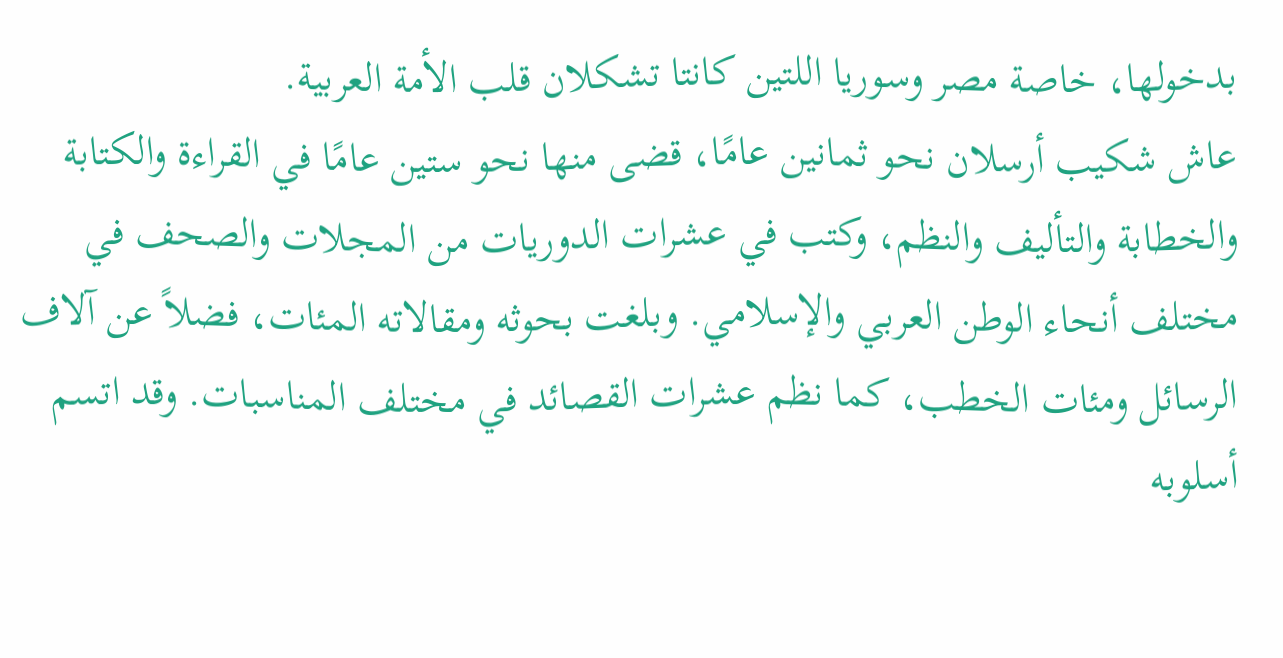بدخولها، خاصة مصر وسوريا اللتين كانتا تشكلان قلب الأمة العربية.
عاش شكيب أرسلان نحو ثمانين عامًا، قضى منها نحو ستين عامًا في القراءة والكتابة والخطابة والتأليف والنظم، وكتب في عشرات الدوريات من المجلات والصحف في مختلف أنحاء الوطن العربي والإسلامي. وبلغت بحوثه ومقالاته المئات، فضلاً عن آلاف الرسائل ومئات الخطب، كما نظم عشرات القصائد في مختلف المناسبات. وقد اتسم أسلوبه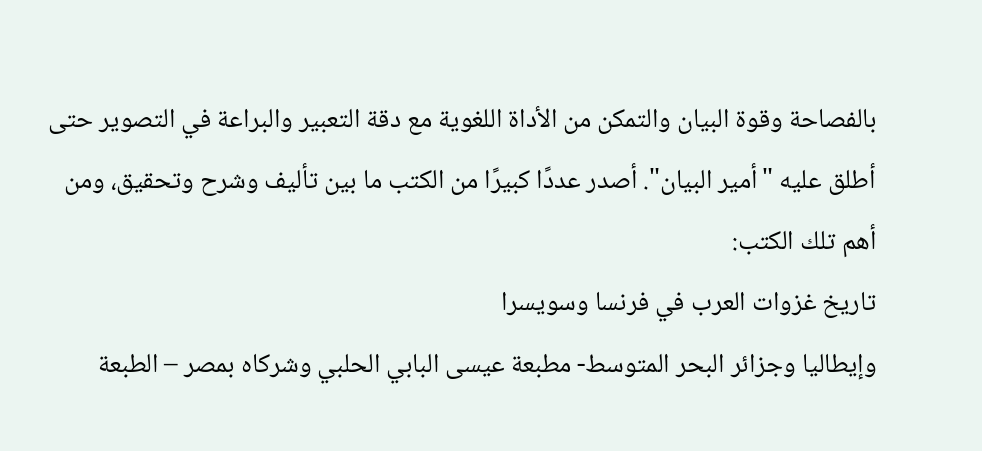بالفصاحة وقوة البيان والتمكن من الأداة اللغوية مع دقة التعبير والبراعة في التصوير حتى أطلق عليه "أمير البيان". أصدر عددًا كبيرًا من الكتب ما بين تأليف وشرح وتحقيق، ومن أهم تلك الكتب:
تاريخ غزوات العرب في فرنسا وسويسرا
وإيطاليا وجزائر البحر المتوسط- مطبعة عيسى البابي الحلبي وشركاه بمصر – الطبعة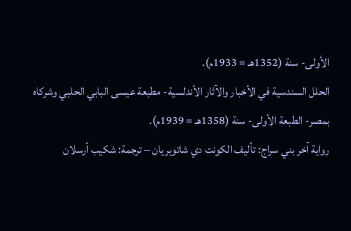الأولى- سنة (1352هـ = 1933م).
الحلل السندسية في الأخبار والآثار الأندلسية- مطبعة عيسى البابي الحلبي وشركاه بمصر- الطبعة الأولى- سنة (1358هـ = 1939م).
رواية آخر بني سراج: تأليف الكونت دي شاتوبريان – ترجمة: شكيب أرسلان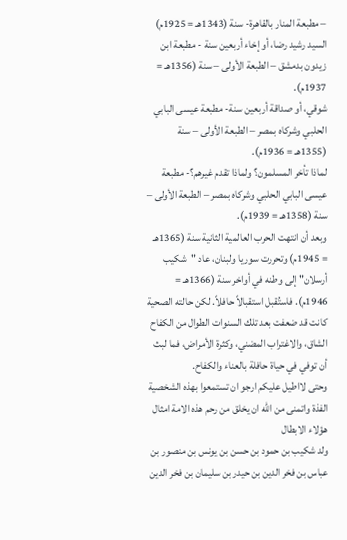– مطبعة المنار بالقاهرة- سنة (1343هـ = 1925م)
السيد رشيد رضا، أو إخاء أربعين سنة - مطبعة ابن زيدون بدمشق – الطبعة الأولى – سنة (1356هـ = 1937م).
شوقي، أو صداقة أربعين سنة- مطبعة عيسى البابي الحلبي وشركاه بمصر – الطبعة الأولى – سنة (1355هـ = 1936م).
لماذا تأخر المسلمون؟ ولماذا تقدم غيرهم؟- مطبعة عيسى البابي الحلبي وشركاه بمصر – الطبعة الأولى – سنة (1358هـ = 1939م).
وبعد أن انتهت الحرب العالمية الثانية سنة (1365هـ = 1945م) وتحررت سوريا ولبنان، عاد "شكيب أرسلان" إلى وطنه في أواخر سنة (1366هـ = 1946م). فاستُقبل استقبالاً حافلاً. لكن حالته الصحية كانت قد ضعفت بعد تلك السنوات الطوال من الكفاح الشاق، والاغتراب المضني، وكثرة الأمراض، فما لبث أن توفي في حياة حافلة بالعناء والكفاح.
وحتى لااطيل عليكم ارجو ان تستمعوا بهذه الشخصية الفذة واتمنى من الله ان يخلق من رحم هذه الامة امثال هؤلاء الابطال
ولد شكيب بن حمود بن حسن بن يونس بن منصور بن عباس بن فخر الدين بن حيدر بن سليمان بن فخر الدين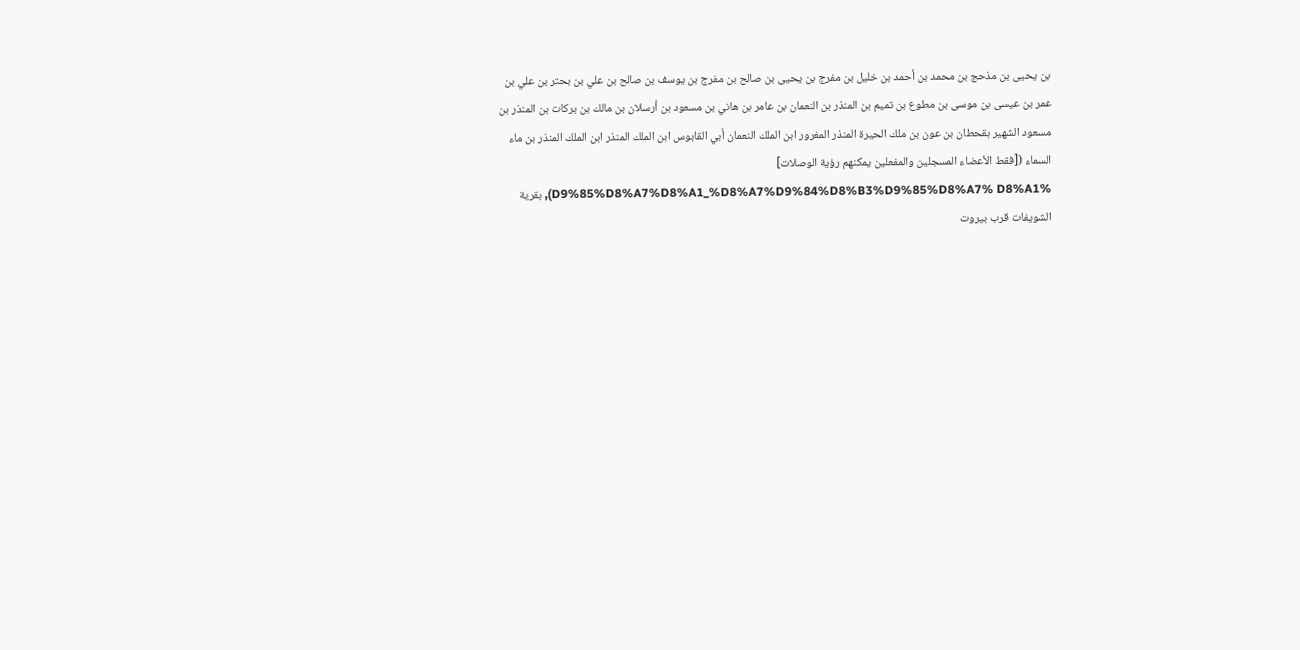بن يحيى بن مذحج بن محمد بن أحمد بن خليل بن مفرج بن يحيى بن صالح بن مفرج بن يوسف بن صالح بن علي بن بحتر بن علي بن عمر بن عيسى بن موسى بن مطوع بن تميم بن المنذر بن النعمان بن عامر بن هاني بن مسعود بن أرسلان بن مالك بن بركات بن المنذر بن مسعود الشهير بقحطان بن عون بن ملك الحيرة المنذر المغرور ابن الملك النعمان أبي القابوس ابن الملك المنذر ابن الملك المنذر بن ماء السماء ([فقط الأعضاء المسجلين والمفعلين يمكنهم رؤية الوصلات] %D9%85%D8%A7%D8%A1_%D8%A7%D9%84%D8%B3%D9%85%D8%A7% D8%A1), بقرية الشويفات قرب بيروت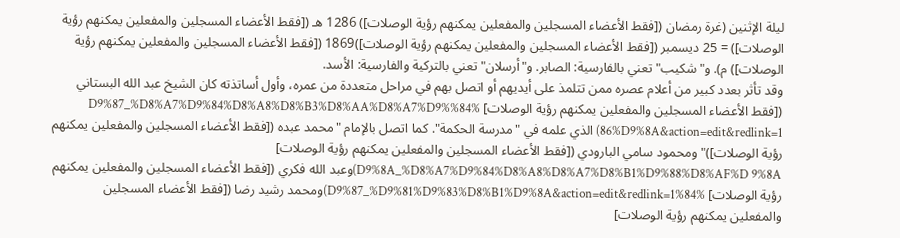ليلة الإثنين (غرة رمضان ([فقط الأعضاء المسجلين والمفعلين يمكنهم رؤية الوصلات]) 1286 هـ ([فقط الأعضاء المسجلين والمفعلين يمكنهم رؤية الوصلات]) = 25 ديسمبر ([فقط الأعضاء المسجلين والمفعلين يمكنهم رؤية الوصلات])1869 ([فقط الأعضاء المسجلين والمفعلين يمكنهم رؤية الوصلات]) م). و"شكيب" تعني بالفارسية: الصابر. و"أرسلان" تعني بالتركية والفارسية: الأسد.
وقد تأثر بعدد كبير من أعلام عصره ممن تتلمذ على أيديهم أو اتصل بهم في مراحل متعددة من عمره، وأول أساتذته كان الشيخ عبد الله البستاني ([فقط الأعضاء المسجلين والمفعلين يمكنهم رؤية الوصلات] %84%D9%87_%D8%A7%D9%84%D8%A8%D8%B3%D8%AA%D8%A7%D9% 86%D9%8A&action=edit&redlink=1) الذي علمه في "مدرسة الحكمة". كما اتصل بالإمام "محمد عبده ([فقط الأعضاء المسجلين والمفعلين يمكنهم رؤية الوصلات])" ومحمود سامي البارودي ([فقط الأعضاء المسجلين والمفعلين يمكنهم رؤية الوصلات] D9%8A_%D8%A7%D9%84%D8%A8%D8%A7%D8%B1%D9%88%D8%AF%D 9%8A)وعبد الله فكري ([فقط الأعضاء المسجلين والمفعلين يمكنهم رؤية الوصلات] %84%D9%87_%D9%81%D9%83%D8%B1%D9%8A&action=edit&redlink=1)ومحمد رشيد رضا ([فقط الأعضاء المسجلين والمفعلين يمكنهم رؤية الوصلات]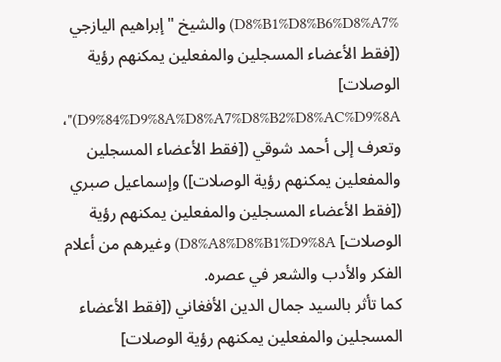%D8%B1%D8%B6%D8%A7) والشيخ "إبراهيم اليازجي ([فقط الأعضاء المسجلين والمفعلين يمكنهم رؤية الوصلات] D9%84%D9%8A%D8%A7%D8%B2%D8%AC%D9%8A)"، وتعرف إلى أحمد شوقي ([فقط الأعضاء المسجلين والمفعلين يمكنهم رؤية الوصلات]) وإسماعيل صبري ([فقط الأعضاء المسجلين والمفعلين يمكنهم رؤية الوصلات] D8%A8%D8%B1%D9%8A) وغيرهم من أعلام الفكر والأدب والشعر في عصره.
كما تأثر بالسيد جمال الدين الأفغاني ([فقط الأعضاء المسجلين والمفعلين يمكنهم رؤية الوصلات]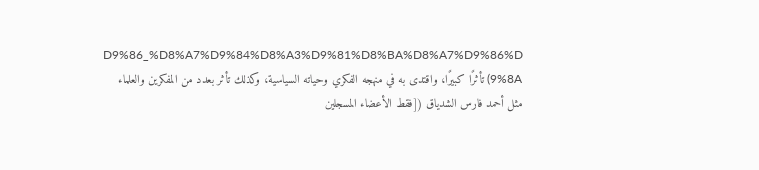D9%86_%D8%A7%D9%84%D8%A3%D9%81%D8%BA%D8%A7%D9%86%D 9%8A) تأثرًا كبيرًا، واقتدى به في منهجه الفكري وحياته السياسية، وكذلك تأثر بعدد من المفكرين والعلماء مثل أحمد فارس الشدياق ([فقط الأعضاء المسجلين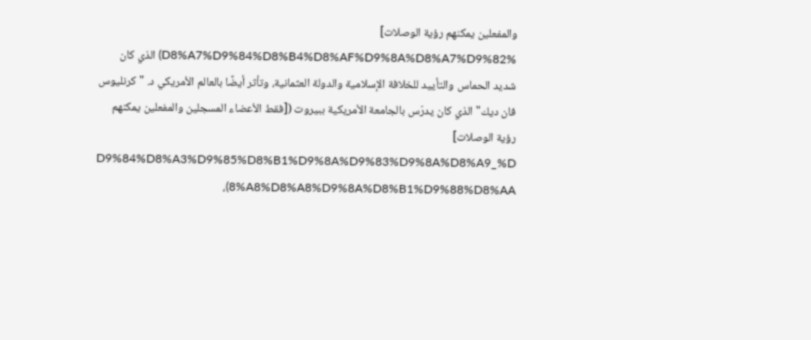والمفعلين يمكنهم رؤية الوصلات] %D8%A7%D9%84%D8%B4%D8%AF%D9%8A%D8%A7%D9%82) الذي كان شديد الحماس والتأييد للخلافة الإسلامية والدولة العثمانية، وتأثر أيضًا بالعالم الأمريكي د. "كرنليوس فان ديك" الذي كان يدرّس بالجامعة الأمريكية ببيروت ([فقط الأعضاء المسجلين والمفعلين يمكنهم رؤية الوصلات] D9%84%D8%A3%D9%85%D8%B1%D9%8A%D9%83%D9%8A%D8%A9_%D 8%A8%D8%A8%D9%8A%D8%B1%D9%88%D8%AA)،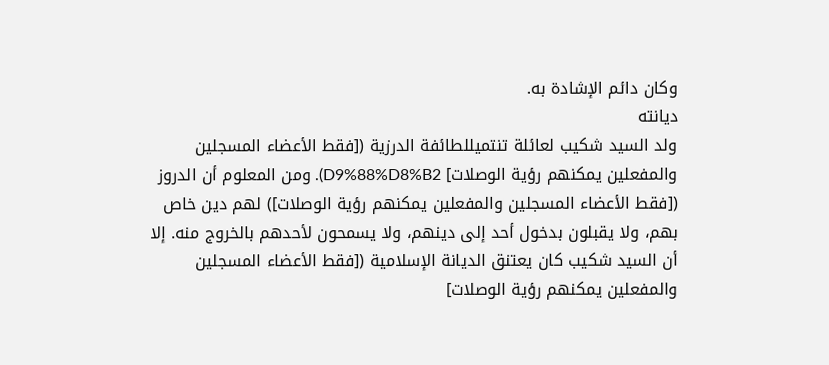وكان دائم الإشادة به.
ديانته
ولد السيد شكيب لعائلة تنتميللطائفة الدرزية ([فقط الأعضاء المسجلين والمفعلين يمكنهم رؤية الوصلات] D9%88%D8%B2). ومن المعلوم أن الدروز ([فقط الأعضاء المسجلين والمفعلين يمكنهم رؤية الوصلات]) لهم دين خاص بهم، ولا يقبلون بدخول أحد إلى دينهم، ولا يسمحون لأحدهم بالخروج منه. إلا أن السيد شكيب كان يعتنق الديانة الإسلامية ([فقط الأعضاء المسجلين والمفعلين يمكنهم رؤية الوصلات]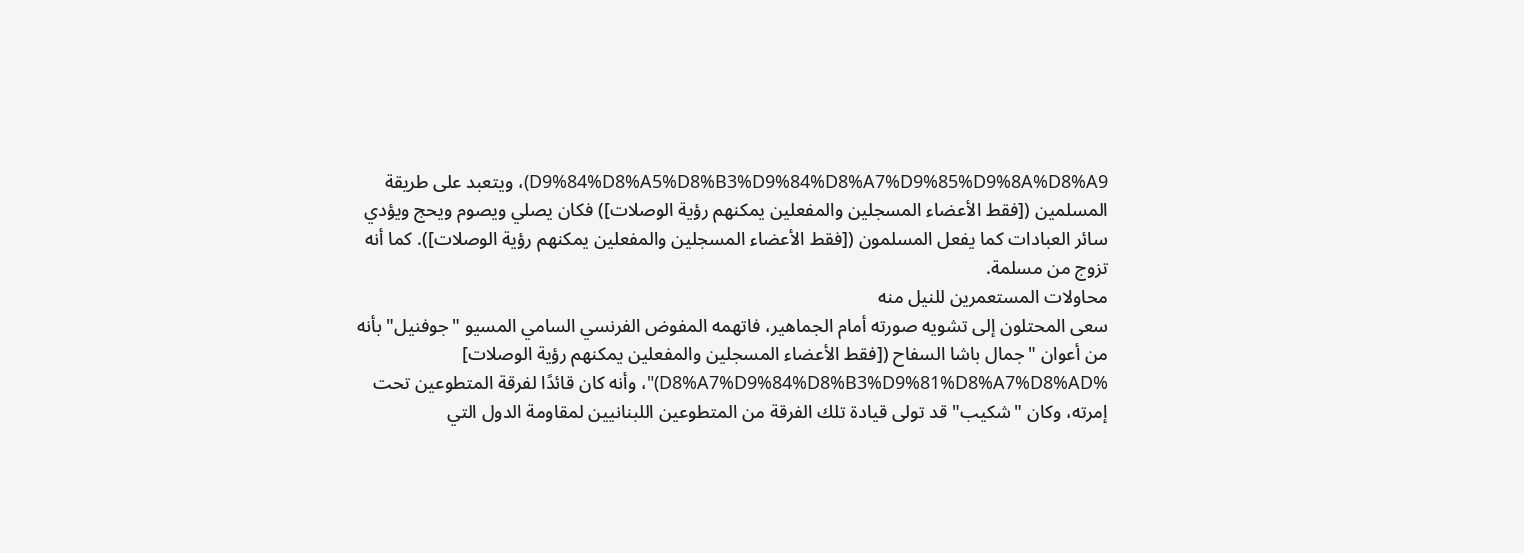D9%84%D8%A5%D8%B3%D9%84%D8%A7%D9%85%D9%8A%D8%A9)، ويتعبد على طريقة المسلمين ([فقط الأعضاء المسجلين والمفعلين يمكنهم رؤية الوصلات]) فكان يصلي ويصوم ويحج ويؤدي سائر العبادات كما يفعل المسلمون ([فقط الأعضاء المسجلين والمفعلين يمكنهم رؤية الوصلات]). كما أنه تزوج من مسلمة.
محاولات المستعمرين للنيل منه
سعى المحتلون إلى تشويه صورته أمام الجماهير، فاتهمه المفوض الفرنسي السامي المسيو "جوفنيل" بأنه من أعوان "جمال باشا السفاح ([فقط الأعضاء المسجلين والمفعلين يمكنهم رؤية الوصلات] %D8%A7%D9%84%D8%B3%D9%81%D8%A7%D8%AD)"، وأنه كان قائدًا لفرقة المتطوعين تحت إمرته، وكان "شكيب" قد تولى قيادة تلك الفرقة من المتطوعين اللبنانيين لمقاومة الدول التي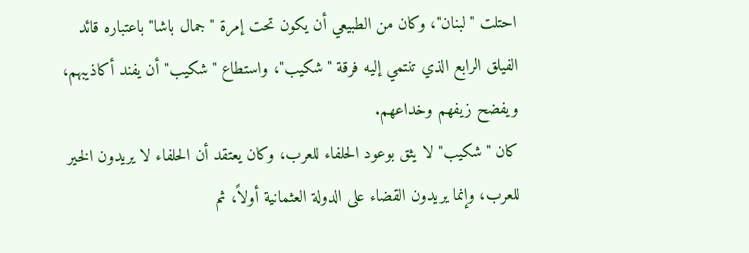احتلت "لبنان"، وكان من الطبيعي أن يكون تحت إمرة "جمال باشا" باعتباره قائد الفيلق الرابع الذي تنتمي إليه فرقة "شكيب"، واستطاع "شكيب" أن يفند أكاذيبهم، ويفضح زيفهم وخداعهم.
كان "شكيب" لا يثق بوعود الحلفاء للعرب، وكان يعتقد أن الحلفاء لا يريدون الخير للعرب، وإنما يريدون القضاء على الدولة العثمانية أولاً، ثم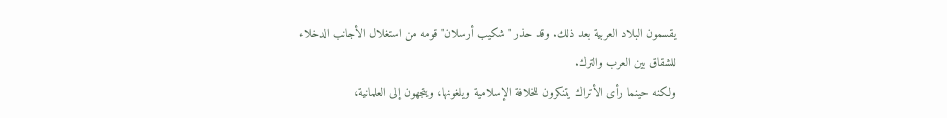يقسمون البلاد العربية بعد ذلك. وقد حذر "شكيب أرسلان" قومه من استغلال الأجانب الدخلاء للشقاق بين العرب والترك.
ولكنه حينما رأى الأتراك يتنكرون للخلافة الإسلامية ويلغونها، ويتجهون إلى العلمانية،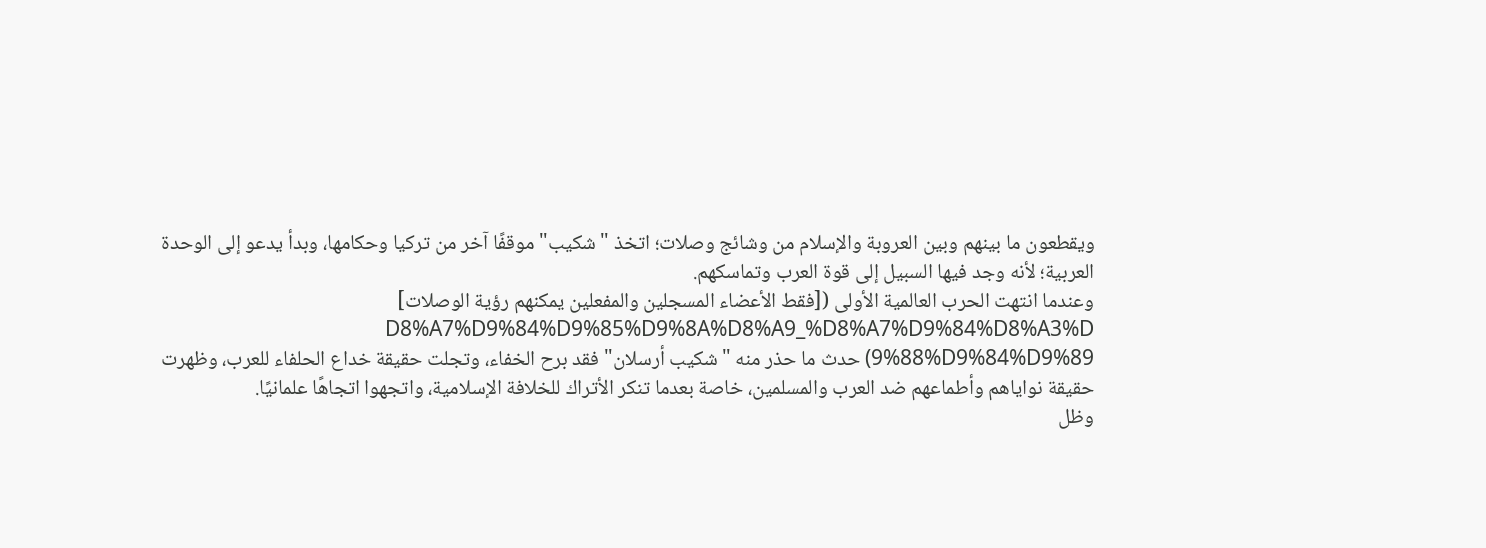ويقطعون ما بينهم وبين العروبة والإسلام من وشائج وصلات؛ اتخذ "شكيب" موقفًا آخر من تركيا وحكامها، وبدأ يدعو إلى الوحدة العربية؛ لأنه وجد فيها السبيل إلى قوة العرب وتماسكهم.
وعندما انتهت الحرب العالمية الأولى ([فقط الأعضاء المسجلين والمفعلين يمكنهم رؤية الوصلات] D8%A7%D9%84%D9%85%D9%8A%D8%A9_%D8%A7%D9%84%D8%A3%D 9%88%D9%84%D9%89) حدث ما حذر منه "شكيب أرسلان" فقد برح الخفاء، وتجلت حقيقة خداع الحلفاء للعرب، وظهرت حقيقة نواياهم وأطماعهم ضد العرب والمسلمين، خاصة بعدما تنكر الأتراك للخلافة الإسلامية، واتجهوا اتجاهًا علمانيًا.
وظل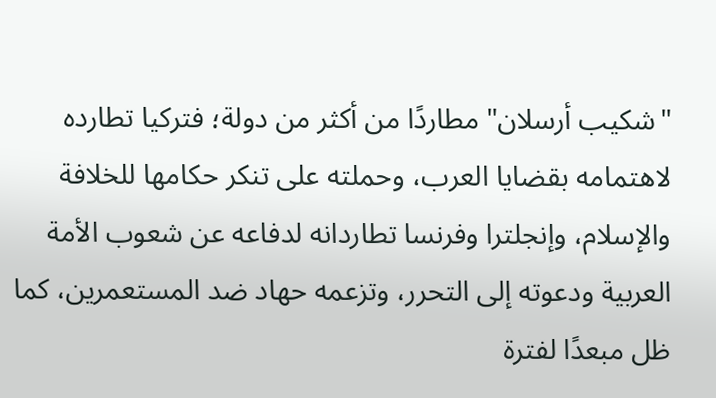"شكيب أرسلان" مطاردًا من أكثر من دولة؛ فتركيا تطارده لاهتمامه بقضايا العرب، وحملته على تنكر حكامها للخلافة والإسلام، وإنجلترا وفرنسا تطاردانه لدفاعه عن شعوب الأمة العربية ودعوته إلى التحرر، وتزعمه حهاد ضد المستعمرين، كما ظل مبعدًا لفترة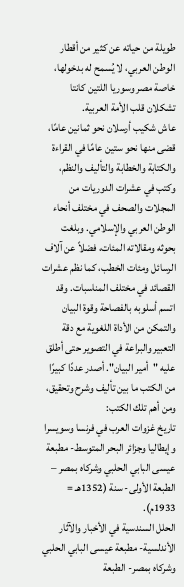طويلة من حياته عن كثير من أقطار الوطن العربي، لا يُسمح له بدخولها، خاصة مصر وسوريا اللتين كانتا تشكلان قلب الأمة العربية.
عاش شكيب أرسلان نحو ثمانين عامًا، قضى منها نحو ستين عامًا في القراءة والكتابة والخطابة والتأليف والنظم، وكتب في عشرات الدوريات من المجلات والصحف في مختلف أنحاء الوطن العربي والإسلامي. وبلغت بحوثه ومقالاته المئات، فضلاً عن آلاف الرسائل ومئات الخطب، كما نظم عشرات القصائد في مختلف المناسبات. وقد اتسم أسلوبه بالفصاحة وقوة البيان والتمكن من الأداة اللغوية مع دقة التعبير والبراعة في التصوير حتى أطلق عليه "أمير البيان". أصدر عددًا كبيرًا من الكتب ما بين تأليف وشرح وتحقيق، ومن أهم تلك الكتب:
تاريخ غزوات العرب في فرنسا وسويسرا
وإيطاليا وجزائر البحر المتوسط- مطبعة عيسى البابي الحلبي وشركاه بمصر – الطبعة الأولى- سنة (1352هـ = 1933م).
الحلل السندسية في الأخبار والآثار الأندلسية- مطبعة عيسى البابي الحلبي وشركاه بمصر- الطبعة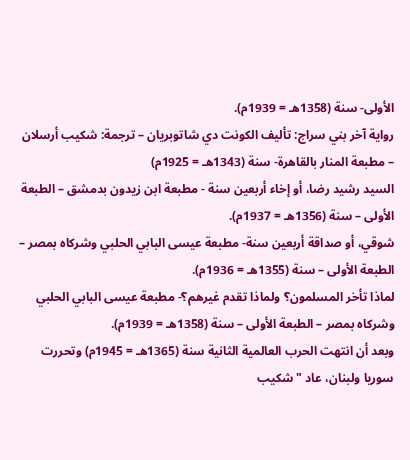الأولى- سنة (1358هـ = 1939م).
رواية آخر بني سراج: تأليف الكونت دي شاتوبريان – ترجمة: شكيب أرسلان – مطبعة المنار بالقاهرة- سنة (1343هـ = 1925م)
السيد رشيد رضا، أو إخاء أربعين سنة - مطبعة ابن زيدون بدمشق – الطبعة الأولى – سنة (1356هـ = 1937م).
شوقي، أو صداقة أربعين سنة- مطبعة عيسى البابي الحلبي وشركاه بمصر – الطبعة الأولى – سنة (1355هـ = 1936م).
لماذا تأخر المسلمون؟ ولماذا تقدم غيرهم؟- مطبعة عيسى البابي الحلبي وشركاه بمصر – الطبعة الأولى – سنة (1358هـ = 1939م).
وبعد أن انتهت الحرب العالمية الثانية سنة (1365هـ = 1945م) وتحررت سوريا ولبنان، عاد "شكيب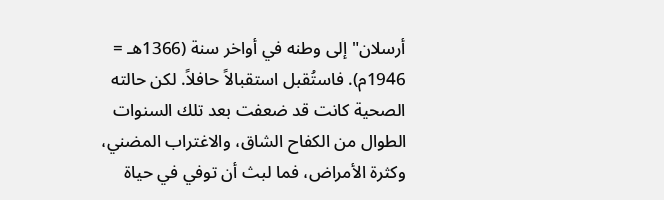أرسلان" إلى وطنه في أواخر سنة (1366هـ = 1946م). فاستُقبل استقبالاً حافلاً. لكن حالته الصحية كانت قد ضعفت بعد تلك السنوات الطوال من الكفاح الشاق، والاغتراب المضني، وكثرة الأمراض، فما لبث أن توفي في حياة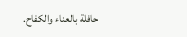حافلة بالعناء والكفاح.